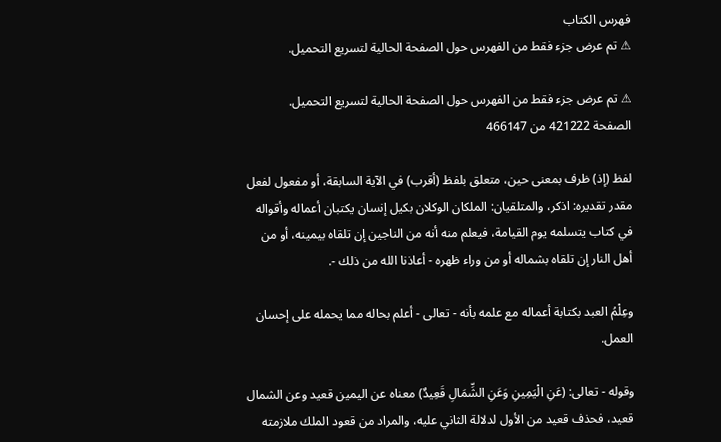فهرس الكتاب
⚠ تم عرض جزء فقط من الفهرس حول الصفحة الحالية لتسريع التحميل.

⚠ تم عرض جزء فقط من الفهرس حول الصفحة الحالية لتسريع التحميل.
الصفحة 421222 من 466147

لفظ (إذ) ظرف بمعنى حين، متعلق بلفظ (أقرب) في الآية السابقة، أو مفعول لفعل مقدر تقديره: اذكر، والمتلقيان: الملكان الوكلان بكيل إنسان يكتبان أعماله وأقواله في كتاب يتسلمه يوم القيامة، فيعلم منه أنه من الناجين إن تلقاه بيمينه، أو من أهل النار إن تلقاه بشماله أو من وراء ظهره - أعاذنا الله من ذلك -.

وعِلْمُ العبد بكتابة أعماله مع علمه بأنه - تعالى - أعلم بحاله مما يحمله على إحسان العمل.

وقوله - تعالى: (عَنِ الْيَمِينِ وَعَنِ الشِّمَالِ قَعِيدٌ) معناه عن اليمين قعيد وعن الشمال قعيد، فحذف قعيد من الأول لدلالة الثاني عليه، والمراد من قعود الملك ملازمته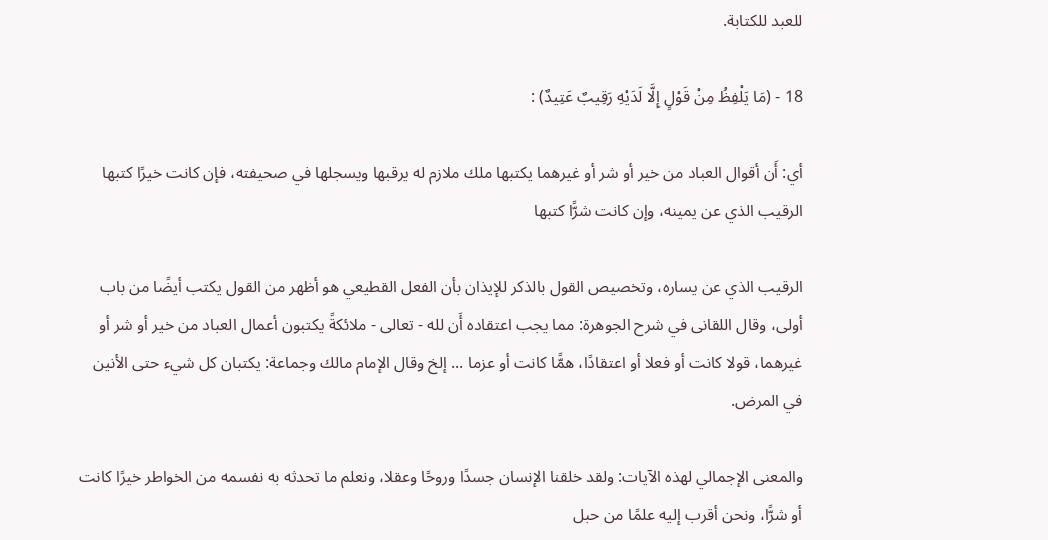للعبد للكتابة.

18 - (مَا يَلْفِظُ مِنْ قَوْلٍ إِلَّا لَدَيْهِ رَقِيبٌ عَتِيدٌ) :

أي: أَن أقوال العباد من خير أو شر أو غيرهما يكتبها ملك ملازم له يرقبها ويسجلها في صحيفته، فإن كانت خيرًا كتبها الرقيب الذي عن يمينه، وإن كانت شرًّا كتبها

الرقيب الذي عن يساره، وتخصيص القول بالذكر للإيذان بأن الفعل القطيعي هو أظهر من القول يكتب أيضًا من باب أولى، وقال اللقانى في شرح الجوهرة: مما يجب اعتقاده أَن لله - تعالى - ملائكةً يكتبون أعمال العباد من خير أو شر أو غيرهما، قولا كانت أو فعلا أو اعتقادًا، همًّا كانت أو عزما ... إلخ وقال الإمام مالك وجماعة: يكتبان كل شيء حتى الأنين في المرض.

والمعنى الإجمالي لهذه الآيات: ولقد خلقنا الإنسان جسدًا وروحًا وعقلا، ونعلم ما تحدثه به نفسمه من الخواطر خيرًا كانت أو شرًّا، ونحن أقرب إليه علمًا من حبل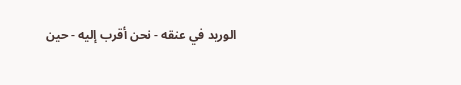الوريد في عنقه - نحن أقرب إليه - حين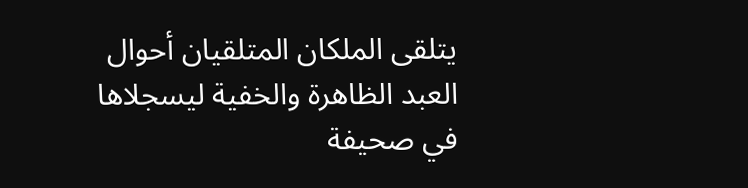يتلقى الملكان المتلقيان أحوال العبد الظاهرة والخفية ليسجلاها في صحيفة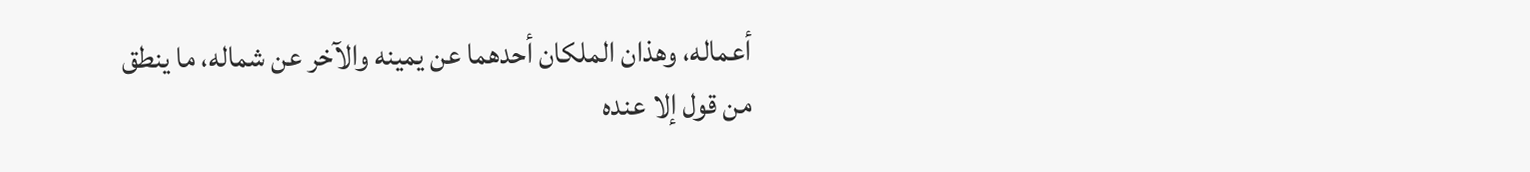أعماله، وهذان الملكان أحدهما عن يمينه والآخر عن شماله، ما ينطق من قول إلا عنده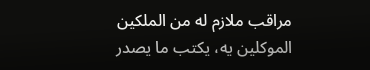مراقب ملازم له من الملكين الموكلين يه، يكتب ما يصدر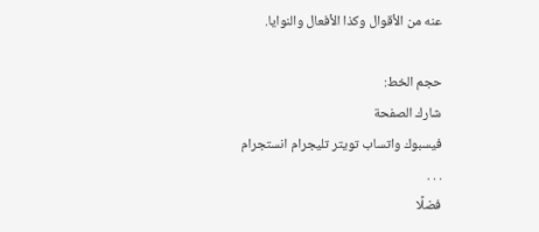عنه من الأقوال وكذا الأفعال والنوايا.

حجم الخط:
شارك الصفحة
فيسبوك واتساب تويتر تليجرام انستجرام
. . .
فضلًا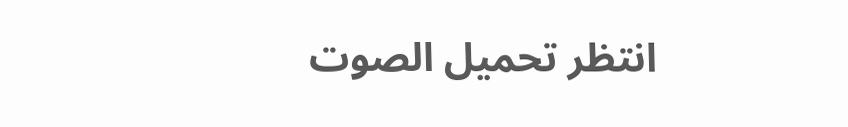انتظر تحميل الصوت